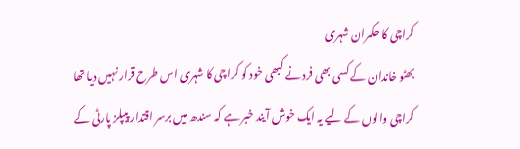کراچی کا حکمران شہری
بھٹو خاندان کے کسی بھی فرد نے کبھی خود کو کراچی کا شہری اس طرح قرار نہیں دیا تھا
کراچی والوں کے لیے یہ ایک خوش آیند خبر ہے کہ سندھ میں برسر اقتدار پیپلز پارٹی کے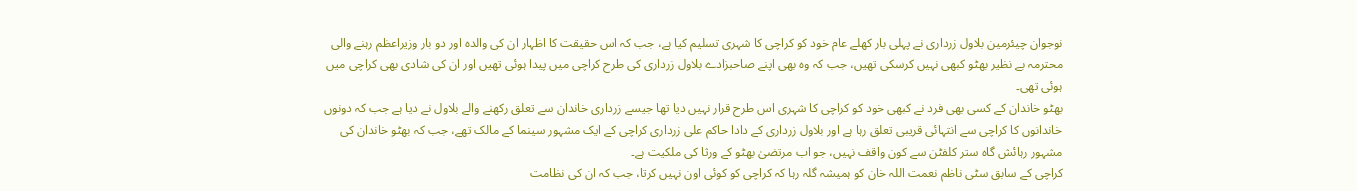نوجوان چیئرمین بلاول زرداری نے پہلی بار کھلے عام خود کو کراچی کا شہری تسلیم کیا ہے، جب کہ اس حقیقت کا اظہار ان کی والدہ اور دو بار وزیراعظم رہنے والی محترمہ بے نظیر بھٹو کبھی نہیں کرسکی تھیں، جب کہ وہ بھی اپنے صاحبزادے بلاول زرداری کی طرح کراچی میں پیدا ہوئی تھیں اور ان کی شادی بھی کراچی میں ہوئی تھی۔
بھٹو خاندان کے کسی بھی فرد نے کبھی خود کو کراچی کا شہری اس طرح قرار نہیں دیا تھا جیسے زرداری خاندان سے تعلق رکھنے والے بلاول نے دیا ہے جب کہ دونوں خاندانوں کا کراچی سے انتہائی قریبی تعلق رہا ہے اور بلاول زرداری کے دادا حاکم علی زرداری کراچی کے ایک مشہور سینما کے مالک تھے، جب کہ بھٹو خاندان کی مشہور رہائش گاہ ستر کلفٹن سے کون واقف نہیں، جو اب مرتضیٰ بھٹو کے ورثا کی ملکیت ہے۔
کراچی کے سابق سٹی ناظم نعمت اللہ خان کو ہمیشہ گلہ رہا کہ کراچی کو کوئی اون نہیں کرتا، جب کہ ان کی نظامت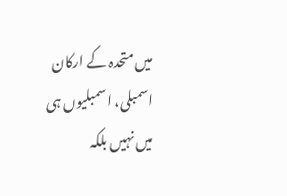میں متحدہ کے ارکان اسمبلی، اسمبلیوں ہی میں نہیں بلکہ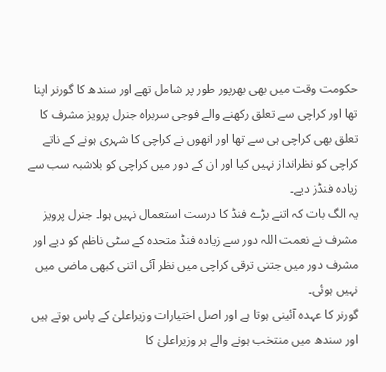حکومت وقت میں بھی بھرپور طور پر شامل تھے اور سندھ کا گورنر اپنا تھا اور کراچی سے تعلق رکھنے والے فوجی سربراہ جنرل پرویز مشرف کا تعلق بھی کراچی ہی سے تھا اور انھوں نے کراچی کا شہری ہونے کے ناتے کراچی کو نظرانداز نہیں کیا اور ان کے دور میں کراچی کو بلاشبہ سب سے زیادہ فنڈز دیے۔
یہ الگ بات کہ اتنے بڑے فنڈ کا درست استعمال نہیں ہوا۔ جنرل پرویز مشرف نے نعمت اللہ دور سے زیادہ فنڈ متحدہ کے سٹی ناظم کو دیے اور مشرف دور میں جتنی ترقی کراچی میں نظر آئی اتنی کبھی ماضی میں نہیں ہوئی۔
گورنر کا عہدہ آئینی ہوتا ہے اور اصل اختیارات وزیراعلیٰ کے پاس ہوتے ہیں اور سندھ میں منتخب ہونے والے ہر وزیراعلیٰ کا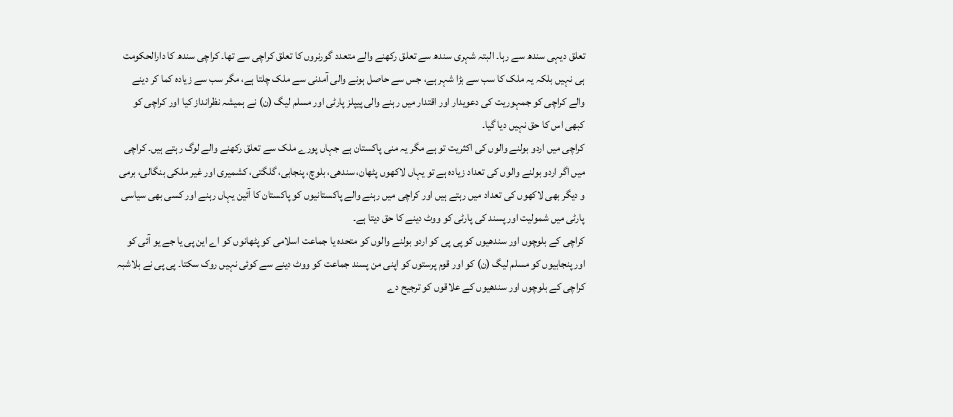تعلق دیہی سندھ سے رہا۔ البتہ شہری سندھ سے تعلق رکھنے والے متعدد گورنروں کا تعلق کراچی سے تھا۔ کراچی سندھ کا دارالحکومت ہی نہیں بلکہ یہ ملک کا سب سے بڑا شہر ہے، جس سے حاصل ہونے والی آمدنی سے ملک چلتا ہے، مگر سب سے زیادہ کما کر دینے والے کراچی کو جمہوریت کی دعویدار اور اقتدار میں رہنے والی پیپلز پارٹی اور مسلم لیگ (ن) نے ہمیشہ نظرانداز کیا اور کراچی کو کبھی اس کا حق نہیں دیا گیا۔
کراچی میں اردو بولنے والوں کی اکثریت تو ہے مگر یہ منی پاکستان ہے جہاں پورے ملک سے تعلق رکھنے والے لوگ رہتے ہیں۔ کراچی میں اگر اردو بولنے والوں کی تعداد زیادہ ہے تو یہاں لاکھوں پٹھان، سندھی، بلوچ، پنجابی، گلگتی، کشمیری اور غیر ملکی بنگالی، برمی و دیگر بھی لاکھوں کی تعداد میں رہتے ہیں اور کراچی میں رہنے والے پاکستانیوں کو پاکستان کا آئین یہاں رہنے اور کسی بھی سیاسی پارٹی میں شمولیت اور پسند کی پارٹی کو ووٹ دینے کا حق دیتا ہے۔
کراچی کے بلوچوں اور سندھیوں کو پی پی کو اردو بولنے والوں کو متحدہ یا جماعت اسلامی کو پٹھانوں کو اے این پی یا جے یو آئی کو اور پنجابیوں کو مسلم لیگ (ن) کو اور قوم پرستوں کو اپنی من پسند جماعت کو ووٹ دینے سے کوئی نہیں روک سکتا۔ پی پی نے بلاشبہ کراچی کے بلوچوں اور سندھیوں کے علاقوں کو ترجیح دے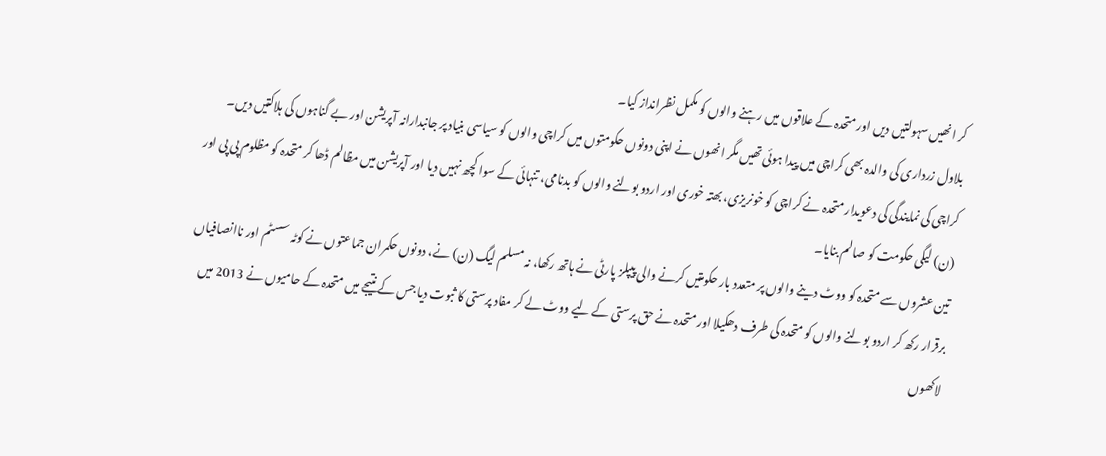کر انھیں سہولتیں دیں اور متحدہ کے علاقوں میں رہنے والوں کو مکمل نظرانداز کیا۔
بلاول زرداری کی والدہ بھی کراچی میں پیدا ہوئی تھیں مگر انھوں نے اپنی دونوں حکومتوں میں کراچی والوں کو سیاسی بنیاد پر جانبدارانہ آپریشن اور بے گناہوں کی ہلاکتیں دیں۔ کراچی کی نمایندگی کی دعویدار متحدہ نے کراچی کو خونریزی، بھتہ خوری اور اردو بولنے والوں کو بدنامی، تنہائی کے سوا کچھ نہیں دیا اور آپریشن میں مظالم ڈھا کر متحدہ کو مظلوم پی پی اور (ن) لیگی حکومت کو صالم بنایا۔
تین عشروں سے متحدہ کو ووٹ دینے والوں پر متعدد بار حکومتیں کرنے والی پیپلز پارٹی نے ہاتھ رکھا، نہ مسلم لیگ (ن) نے، دونوں حکمران جماعتوں نے کوٹہ سسٹم اور ناانصافیاں برقرار رکھ کر اردو بولنے والوں کو متحدہ کی طرف دھکیلا اور متحدہ نے حق پرستی کے لیے ووٹ لے کر مفاد پرستی کا ثبوت دیا جس کے نتیجے میں متحدہ کے حامیوں نے 2013 میں لاکھوں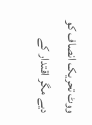ووٹ تحریک انصاف کو دیے مگر اقتدار کے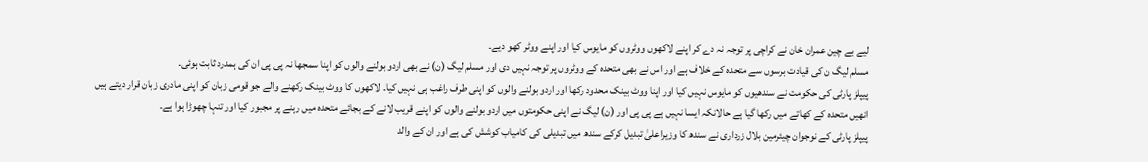لیے بے چین عمران خان نے کراچی پر توجہ نہ دے کر اپنے لاکھوں ووٹروں کو مایوس کیا اور اپنے ووٹر کھو دیے۔
مسلم لیگ ن کی قیادت برسوں سے متحدہ کے خلاف ہے اور اس نے بھی متحدہ کے ووٹروں پر توجہ نہیں دی اور مسلم لیگ (ن) نے بھی اردو بولنے والوں کو اپنا سمجھا نہ پی پی ان کی ہمدرد ثابت ہوئی۔
پیپلز پارٹی کی حکومت نے سندھیوں کو مایوس نہیں کیا اور اپنا ووٹ بینک محدود رکھا اور اردو بولنے والوں کو اپنی طرف راغب ہی نہیں کیا۔ لاکھوں کا ووٹ بینک رکھنے والے جو قومی زبان کو اپنی مادری زبان قرار دیتے ہیں انھیں متحدہ کے کھاتے میں رکھا گیا ہے حالانکہ ایسا نہیں ہے پی پی اور (ن) لیگ نے اپنی حکومتوں میں اردو بولنے والوں کو اپنے قریب لانے کے بجائے متحدہ میں رہنے پر مجبور کیا اور تنہا چھوڑا ہوا ہے۔
پیپلز پارٹی کے نوجوان چیئرمین بلال زرداری نے سندھ کا وزیراعلیٰ تبدیل کرکے سندھ میں تبدیلی کی کامیاب کوشش کی ہے اور ان کے والد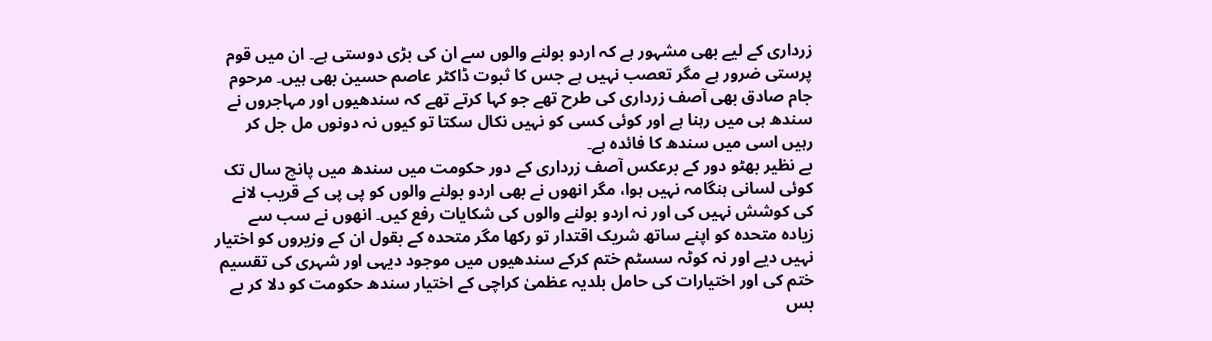زرداری کے لیے بھی مشہور ہے کہ اردو بولنے والوں سے ان کی بڑی دوستی ہے۔ ان میں قوم پرستی ضرور ہے مگر تعصب نہیں ہے جس کا ثبوت ڈاکٹر عاصم حسین بھی ہیں۔ مرحوم جام صادق بھی آصف زرداری کی طرح تھے جو کہا کرتے تھے کہ سندھیوں اور مہاجروں نے سندھ ہی میں رہنا ہے اور کوئی کسی کو نہیں نکال سکتا تو کیوں نہ دونوں مل جل کر رہیں اسی میں سندھ کا فائدہ ہے۔
بے نظیر بھٹو دور کے برعکس آصف زرداری کے دور حکومت میں سندھ میں پانچ سال تک کوئی لسانی ہنگامہ نہیں ہوا، مگر انھوں نے بھی اردو بولنے والوں کو پی پی کے قریب لانے کی کوشش نہیں کی اور نہ اردو بولنے والوں کی شکایات رفع کیں۔ انھوں نے سب سے زیادہ متحدہ کو اپنے ساتھ شریک اقتدار تو رکھا مگر متحدہ کے بقول ان کے وزیروں کو اختیار نہیں دیے اور نہ کوٹہ سسٹم ختم کرکے سندھیوں میں موجود دیہی اور شہری کی تقسیم ختم کی اور اختیارات کی حامل بلدیہ عظمیٰ کراچی کے اختیار سندھ حکومت کو دلا کر بے بس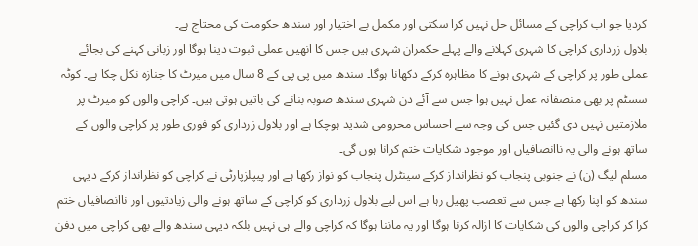کردیا جو اب کراچی کے مسائل حل نہیں کرا سکتی اور مکمل بے اختیار اور سندھ حکومت کی محتاج ہے۔
بلاول زرداری کراچی کا شہری کہلانے والے پہلے حکمران شہری ہیں جس کا انھیں عملی ثبوت دینا ہوگا اور زبانی کہنے کی بجائے عملی طور پر کراچی کے شہری ہونے کا مظاہرہ کرکے دکھانا ہوگا۔ سندھ میں پی پی کے 8 سال میں میرٹ کا جنازہ نکل چکا ہے۔ کوٹہ سسٹم پر بھی منصفانہ عمل نہیں ہوا جس سے آئے دن شہری سندھ صوبہ بنانے کی باتیں ہوتی ہیں۔ کراچی والوں کو میرٹ پر ملازمتیں نہیں دی گئیں جس کی وجہ سے احساس محرومی شدید ہوچکا ہے اور بلاول زرداری کو فوری طور پر کراچی والوں کے ساتھ ہونے والی یہ ناانصافیاں اور موجود شکایات ختم کرانا ہوں گی۔
مسلم لیگ (ن) نے جنوبی پنجاب کو نظرانداز کرکے سینٹرل پنجاب کو نواز رکھا ہے اور پیپلزپارٹی نے کراچی کو نظرانداز کرکے دیہی سندھ کو اپنا رکھا ہے جس سے تعصب پھیل رہا ہے اس لیے بلاول زرداری کو کراچی کے ساتھ ہونے والی زیادتیوں اور ناانصافیاں ختم کرا کر کراچی والوں کی شکایات کا ازالہ کرنا ہوگا اور یہ ماننا ہوگا کہ کراچی والے ہی نہیں بلکہ دیہی سندھ والے بھی کراچی میں دفن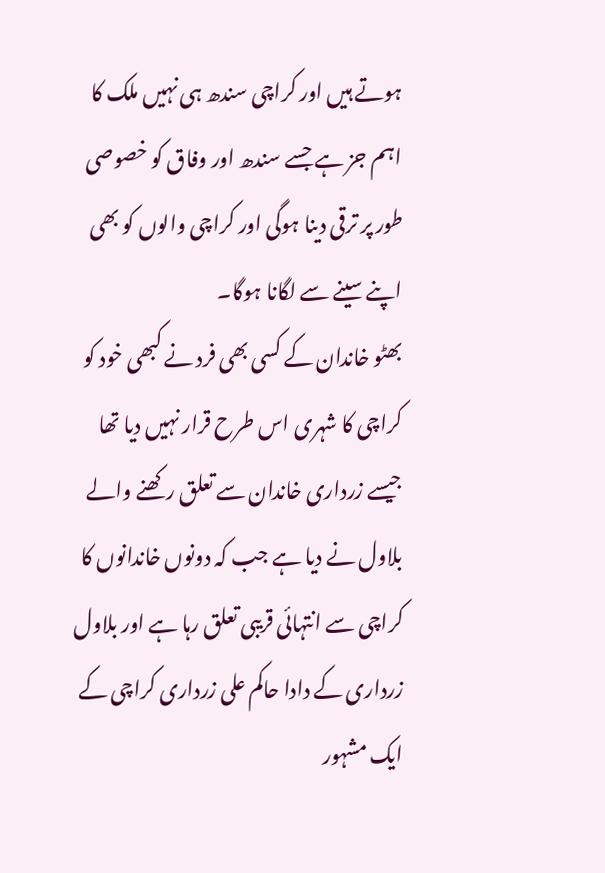ہوتے ہیں اور کراچی سندھ ہی نہیں ملک کا اہم جز ہے جسے سندھ اور وفاق کو خصوصی طور پر ترقی دینا ہوگی اور کراچی والوں کو بھی اپنے سینے سے لگانا ہوگا۔
بھٹو خاندان کے کسی بھی فرد نے کبھی خود کو کراچی کا شہری اس طرح قرار نہیں دیا تھا جیسے زرداری خاندان سے تعلق رکھنے والے بلاول نے دیا ہے جب کہ دونوں خاندانوں کا کراچی سے انتہائی قریبی تعلق رہا ہے اور بلاول زرداری کے دادا حاکم علی زرداری کراچی کے ایک مشہور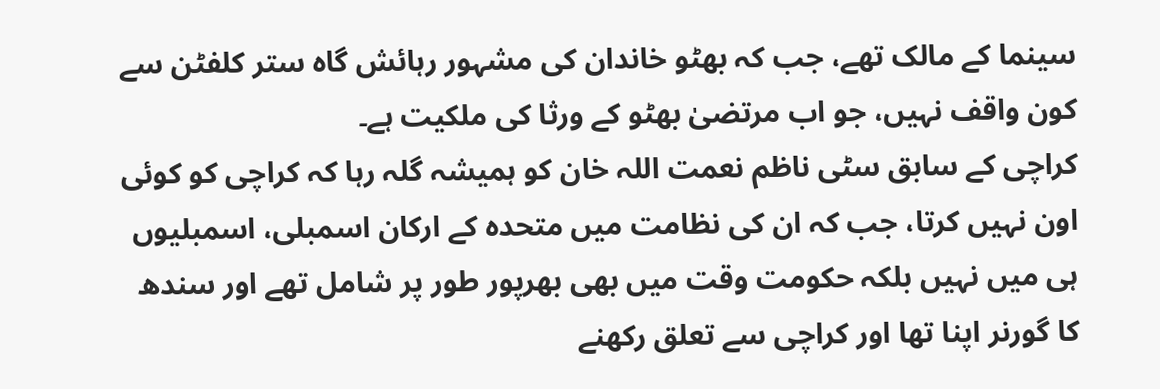سینما کے مالک تھے، جب کہ بھٹو خاندان کی مشہور رہائش گاہ ستر کلفٹن سے کون واقف نہیں، جو اب مرتضیٰ بھٹو کے ورثا کی ملکیت ہے۔
کراچی کے سابق سٹی ناظم نعمت اللہ خان کو ہمیشہ گلہ رہا کہ کراچی کو کوئی اون نہیں کرتا، جب کہ ان کی نظامت میں متحدہ کے ارکان اسمبلی، اسمبلیوں ہی میں نہیں بلکہ حکومت وقت میں بھی بھرپور طور پر شامل تھے اور سندھ کا گورنر اپنا تھا اور کراچی سے تعلق رکھنے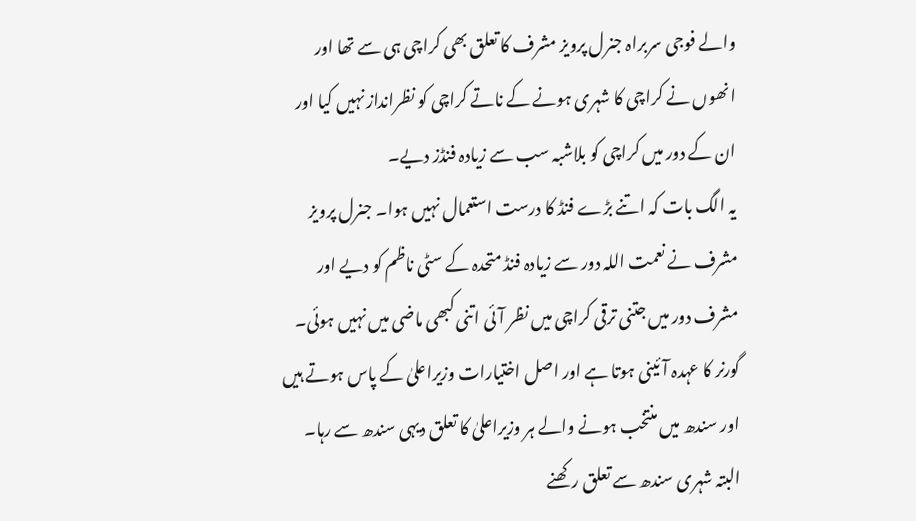والے فوجی سربراہ جنرل پرویز مشرف کا تعلق بھی کراچی ہی سے تھا اور انھوں نے کراچی کا شہری ہونے کے ناتے کراچی کو نظرانداز نہیں کیا اور ان کے دور میں کراچی کو بلاشبہ سب سے زیادہ فنڈز دیے۔
یہ الگ بات کہ اتنے بڑے فنڈ کا درست استعمال نہیں ہوا۔ جنرل پرویز مشرف نے نعمت اللہ دور سے زیادہ فنڈ متحدہ کے سٹی ناظم کو دیے اور مشرف دور میں جتنی ترقی کراچی میں نظر آئی اتنی کبھی ماضی میں نہیں ہوئی۔
گورنر کا عہدہ آئینی ہوتا ہے اور اصل اختیارات وزیراعلیٰ کے پاس ہوتے ہیں اور سندھ میں منتخب ہونے والے ہر وزیراعلیٰ کا تعلق دیہی سندھ سے رہا۔ البتہ شہری سندھ سے تعلق رکھنے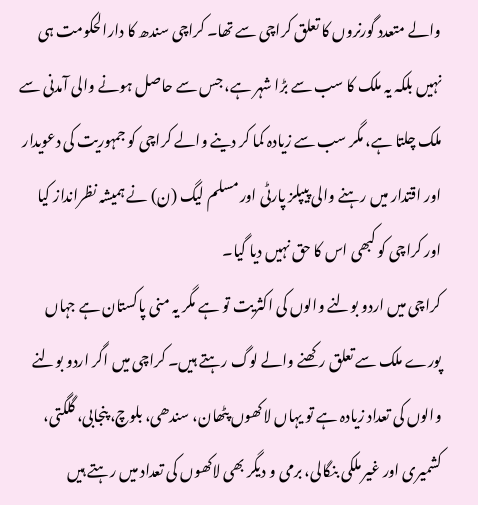والے متعدد گورنروں کا تعلق کراچی سے تھا۔ کراچی سندھ کا دارالحکومت ہی نہیں بلکہ یہ ملک کا سب سے بڑا شہر ہے، جس سے حاصل ہونے والی آمدنی سے ملک چلتا ہے، مگر سب سے زیادہ کما کر دینے والے کراچی کو جمہوریت کی دعویدار اور اقتدار میں رہنے والی پیپلز پارٹی اور مسلم لیگ (ن) نے ہمیشہ نظرانداز کیا اور کراچی کو کبھی اس کا حق نہیں دیا گیا۔
کراچی میں اردو بولنے والوں کی اکثریت تو ہے مگر یہ منی پاکستان ہے جہاں پورے ملک سے تعلق رکھنے والے لوگ رہتے ہیں۔ کراچی میں اگر اردو بولنے والوں کی تعداد زیادہ ہے تو یہاں لاکھوں پٹھان، سندھی، بلوچ، پنجابی، گلگتی، کشمیری اور غیر ملکی بنگالی، برمی و دیگر بھی لاکھوں کی تعداد میں رہتے ہیں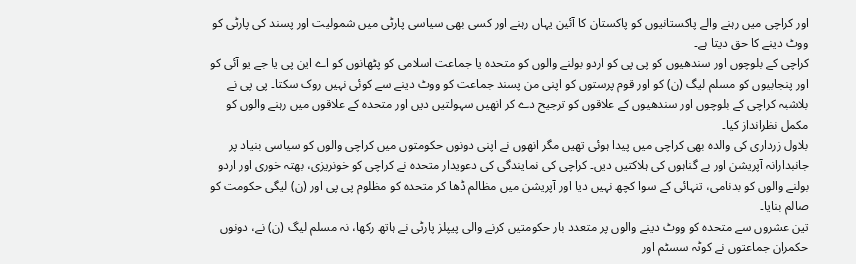اور کراچی میں رہنے والے پاکستانیوں کو پاکستان کا آئین یہاں رہنے اور کسی بھی سیاسی پارٹی میں شمولیت اور پسند کی پارٹی کو ووٹ دینے کا حق دیتا ہے۔
کراچی کے بلوچوں اور سندھیوں کو پی پی کو اردو بولنے والوں کو متحدہ یا جماعت اسلامی کو پٹھانوں کو اے این پی یا جے یو آئی کو اور پنجابیوں کو مسلم لیگ (ن) کو اور قوم پرستوں کو اپنی من پسند جماعت کو ووٹ دینے سے کوئی نہیں روک سکتا۔ پی پی نے بلاشبہ کراچی کے بلوچوں اور سندھیوں کے علاقوں کو ترجیح دے کر انھیں سہولتیں دیں اور متحدہ کے علاقوں میں رہنے والوں کو مکمل نظرانداز کیا۔
بلاول زرداری کی والدہ بھی کراچی میں پیدا ہوئی تھیں مگر انھوں نے اپنی دونوں حکومتوں میں کراچی والوں کو سیاسی بنیاد پر جانبدارانہ آپریشن اور بے گناہوں کی ہلاکتیں دیں۔ کراچی کی نمایندگی کی دعویدار متحدہ نے کراچی کو خونریزی، بھتہ خوری اور اردو بولنے والوں کو بدنامی، تنہائی کے سوا کچھ نہیں دیا اور آپریشن میں مظالم ڈھا کر متحدہ کو مظلوم پی پی اور (ن) لیگی حکومت کو صالم بنایا۔
تین عشروں سے متحدہ کو ووٹ دینے والوں پر متعدد بار حکومتیں کرنے والی پیپلز پارٹی نے ہاتھ رکھا، نہ مسلم لیگ (ن) نے، دونوں حکمران جماعتوں نے کوٹہ سسٹم اور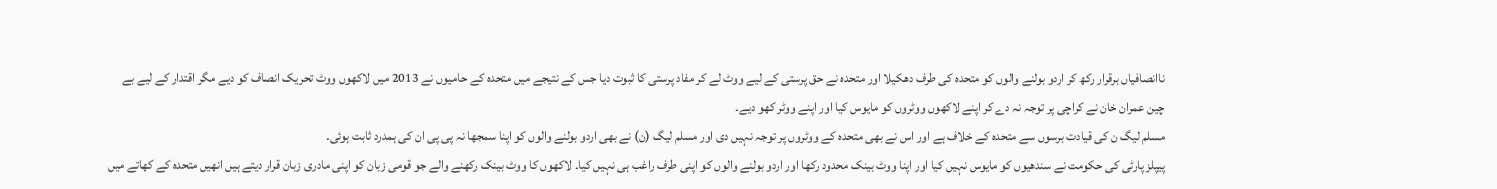ناانصافیاں برقرار رکھ کر اردو بولنے والوں کو متحدہ کی طرف دھکیلا اور متحدہ نے حق پرستی کے لیے ووٹ لے کر مفاد پرستی کا ثبوت دیا جس کے نتیجے میں متحدہ کے حامیوں نے 2013 میں لاکھوں ووٹ تحریک انصاف کو دیے مگر اقتدار کے لیے بے چین عمران خان نے کراچی پر توجہ نہ دے کر اپنے لاکھوں ووٹروں کو مایوس کیا اور اپنے ووٹر کھو دیے۔
مسلم لیگ ن کی قیادت برسوں سے متحدہ کے خلاف ہے اور اس نے بھی متحدہ کے ووٹروں پر توجہ نہیں دی اور مسلم لیگ (ن) نے بھی اردو بولنے والوں کو اپنا سمجھا نہ پی پی ان کی ہمدرد ثابت ہوئی۔
پیپلز پارٹی کی حکومت نے سندھیوں کو مایوس نہیں کیا اور اپنا ووٹ بینک محدود رکھا اور اردو بولنے والوں کو اپنی طرف راغب ہی نہیں کیا۔ لاکھوں کا ووٹ بینک رکھنے والے جو قومی زبان کو اپنی مادری زبان قرار دیتے ہیں انھیں متحدہ کے کھاتے میں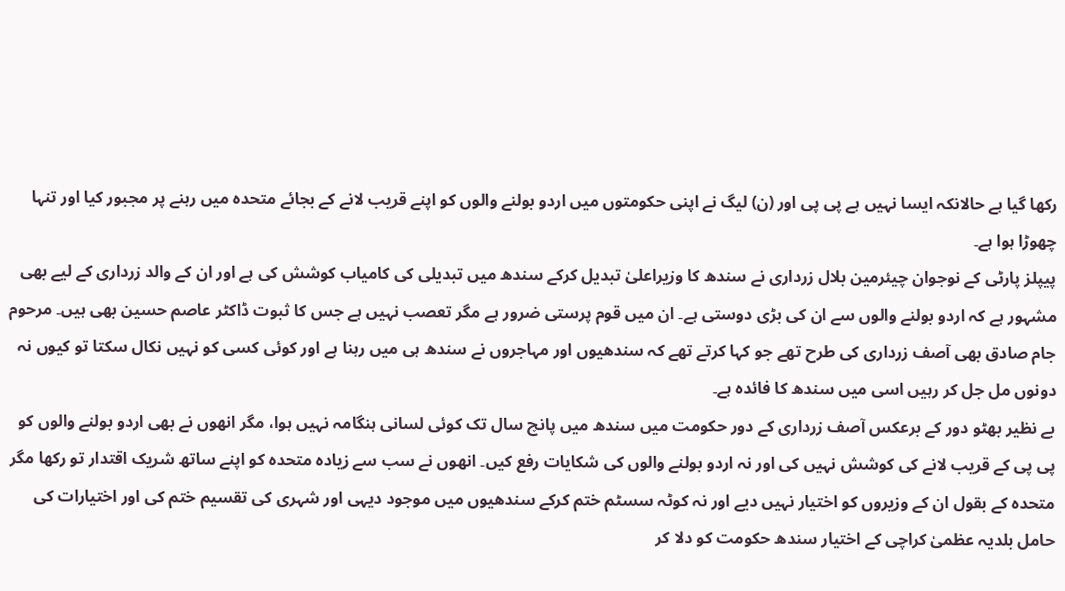رکھا گیا ہے حالانکہ ایسا نہیں ہے پی پی اور (ن) لیگ نے اپنی حکومتوں میں اردو بولنے والوں کو اپنے قریب لانے کے بجائے متحدہ میں رہنے پر مجبور کیا اور تنہا چھوڑا ہوا ہے۔
پیپلز پارٹی کے نوجوان چیئرمین بلال زرداری نے سندھ کا وزیراعلیٰ تبدیل کرکے سندھ میں تبدیلی کی کامیاب کوشش کی ہے اور ان کے والد زرداری کے لیے بھی مشہور ہے کہ اردو بولنے والوں سے ان کی بڑی دوستی ہے۔ ان میں قوم پرستی ضرور ہے مگر تعصب نہیں ہے جس کا ثبوت ڈاکٹر عاصم حسین بھی ہیں۔ مرحوم جام صادق بھی آصف زرداری کی طرح تھے جو کہا کرتے تھے کہ سندھیوں اور مہاجروں نے سندھ ہی میں رہنا ہے اور کوئی کسی کو نہیں نکال سکتا تو کیوں نہ دونوں مل جل کر رہیں اسی میں سندھ کا فائدہ ہے۔
بے نظیر بھٹو دور کے برعکس آصف زرداری کے دور حکومت میں سندھ میں پانچ سال تک کوئی لسانی ہنگامہ نہیں ہوا، مگر انھوں نے بھی اردو بولنے والوں کو پی پی کے قریب لانے کی کوشش نہیں کی اور نہ اردو بولنے والوں کی شکایات رفع کیں۔ انھوں نے سب سے زیادہ متحدہ کو اپنے ساتھ شریک اقتدار تو رکھا مگر متحدہ کے بقول ان کے وزیروں کو اختیار نہیں دیے اور نہ کوٹہ سسٹم ختم کرکے سندھیوں میں موجود دیہی اور شہری کی تقسیم ختم کی اور اختیارات کی حامل بلدیہ عظمیٰ کراچی کے اختیار سندھ حکومت کو دلا کر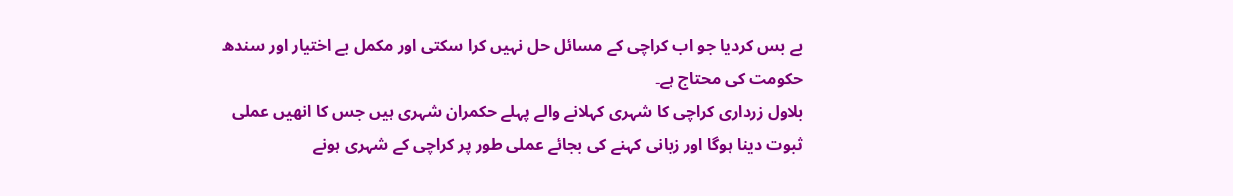بے بس کردیا جو اب کراچی کے مسائل حل نہیں کرا سکتی اور مکمل بے اختیار اور سندھ حکومت کی محتاج ہے۔
بلاول زرداری کراچی کا شہری کہلانے والے پہلے حکمران شہری ہیں جس کا انھیں عملی ثبوت دینا ہوگا اور زبانی کہنے کی بجائے عملی طور پر کراچی کے شہری ہونے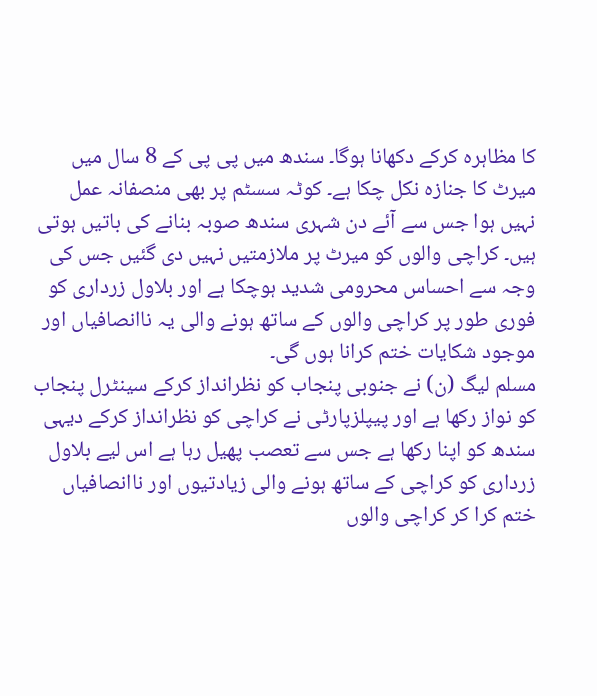کا مظاہرہ کرکے دکھانا ہوگا۔ سندھ میں پی پی کے 8 سال میں میرٹ کا جنازہ نکل چکا ہے۔ کوٹہ سسٹم پر بھی منصفانہ عمل نہیں ہوا جس سے آئے دن شہری سندھ صوبہ بنانے کی باتیں ہوتی ہیں۔ کراچی والوں کو میرٹ پر ملازمتیں نہیں دی گئیں جس کی وجہ سے احساس محرومی شدید ہوچکا ہے اور بلاول زرداری کو فوری طور پر کراچی والوں کے ساتھ ہونے والی یہ ناانصافیاں اور موجود شکایات ختم کرانا ہوں گی۔
مسلم لیگ (ن) نے جنوبی پنجاب کو نظرانداز کرکے سینٹرل پنجاب کو نواز رکھا ہے اور پیپلزپارٹی نے کراچی کو نظرانداز کرکے دیہی سندھ کو اپنا رکھا ہے جس سے تعصب پھیل رہا ہے اس لیے بلاول زرداری کو کراچی کے ساتھ ہونے والی زیادتیوں اور ناانصافیاں ختم کرا کر کراچی والوں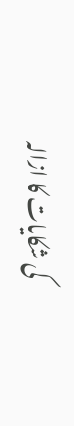کی شکایات کا ازالہ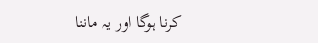کرنا ہوگا اور یہ ماننا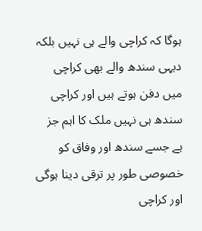ہوگا کہ کراچی والے ہی نہیں بلکہ دیہی سندھ والے بھی کراچی میں دفن ہوتے ہیں اور کراچی سندھ ہی نہیں ملک کا اہم جز ہے جسے سندھ اور وفاق کو خصوصی طور پر ترقی دینا ہوگی اور کراچی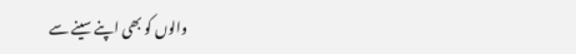والوں کو بھی اپنے سینے سے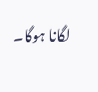لگانا ہوگا۔